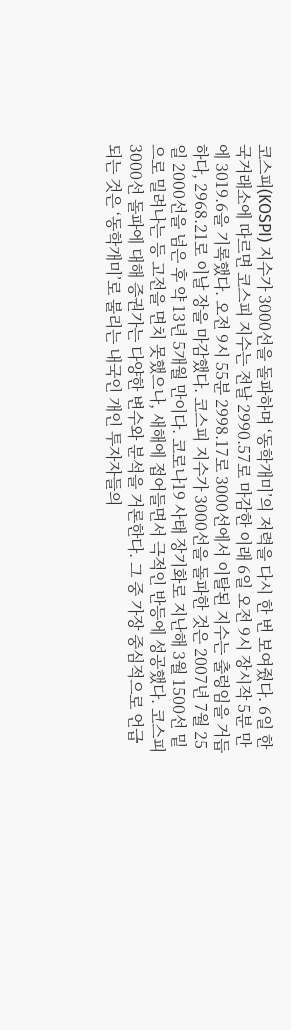코스피(KOSPI) 지수가 3000선을 돌파하며 ‘동학개미’의 저력을 다시 한 번 보여줬다. 6일 한국거래소에 따르면 코스피 지수는 전날 2990.57로 마감한 이래 6일 오전 9시 장시작 5분 만에 3019.6을 기록했다. 오전 9시 55분 2998.17로 3000선에서 이탈된 지수는 출렁임을 거듭하다, 2968.21로 이날 장을 마감했다. 코스피 지수가 3000선을 돌파한 것은 2007년 7월 25일 2000선을 넘은 후 약 13년 5개월 만이다. 코로나19 사태 장기화로 지난해 3월 1500선 밑으로 밀려나는 등 고전을 면치 못했으나, 새해에 접어들면서 극적인 반등에 성공했다. 코스피 3000선 돌파에 대해 증권가는 다양한 변수와 분석을 거론한다. 그 중 가장 중심적으로 언급되는 것은 ‘동학개미’로 불리는 내국인 개인 투자자들의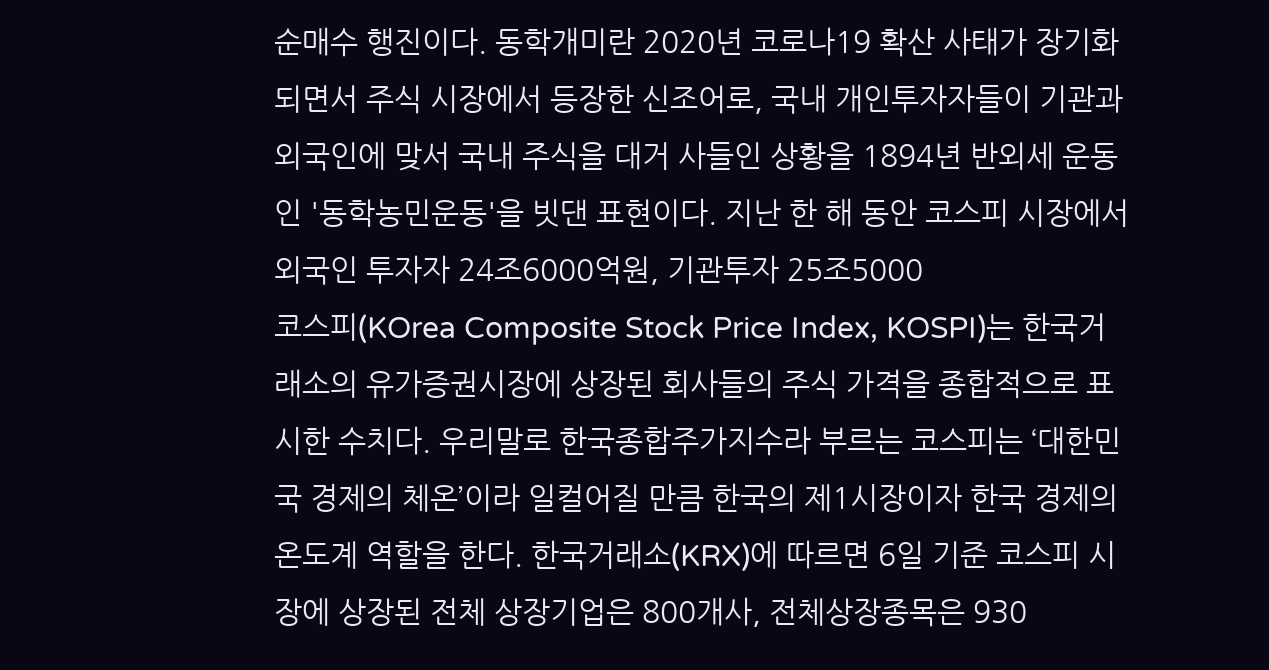순매수 행진이다. 동학개미란 2020년 코로나19 확산 사태가 장기화되면서 주식 시장에서 등장한 신조어로, 국내 개인투자자들이 기관과 외국인에 맞서 국내 주식을 대거 사들인 상황을 1894년 반외세 운동인 '동학농민운동'을 빗댄 표현이다. 지난 한 해 동안 코스피 시장에서 외국인 투자자 24조6000억원, 기관투자 25조5000
코스피(KOrea Composite Stock Price Index, KOSPI)는 한국거래소의 유가증권시장에 상장된 회사들의 주식 가격을 종합적으로 표시한 수치다. 우리말로 한국종합주가지수라 부르는 코스피는 ‘대한민국 경제의 체온’이라 일컬어질 만큼 한국의 제1시장이자 한국 경제의 온도계 역할을 한다. 한국거래소(KRX)에 따르면 6일 기준 코스피 시장에 상장된 전체 상장기업은 800개사, 전체상장종목은 930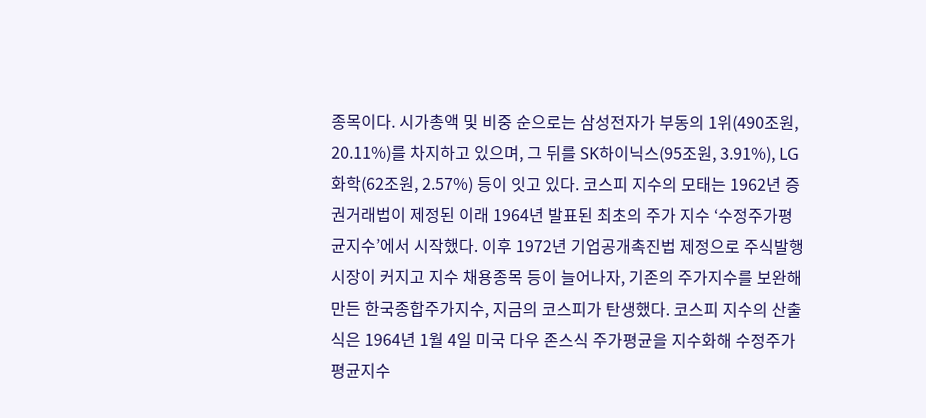종목이다. 시가총액 및 비중 순으로는 삼성전자가 부동의 1위(490조원, 20.11%)를 차지하고 있으며, 그 뒤를 SK하이닉스(95조원, 3.91%), LG화학(62조원, 2.57%) 등이 잇고 있다. 코스피 지수의 모태는 1962년 증권거래법이 제정된 이래 1964년 발표된 최초의 주가 지수 ‘수정주가평균지수’에서 시작했다. 이후 1972년 기업공개촉진법 제정으로 주식발행시장이 커지고 지수 채용종목 등이 늘어나자, 기존의 주가지수를 보완해 만든 한국종합주가지수, 지금의 코스피가 탄생했다. 코스피 지수의 산출식은 1964년 1월 4일 미국 다우 존스식 주가평균을 지수화해 수정주가 평균지수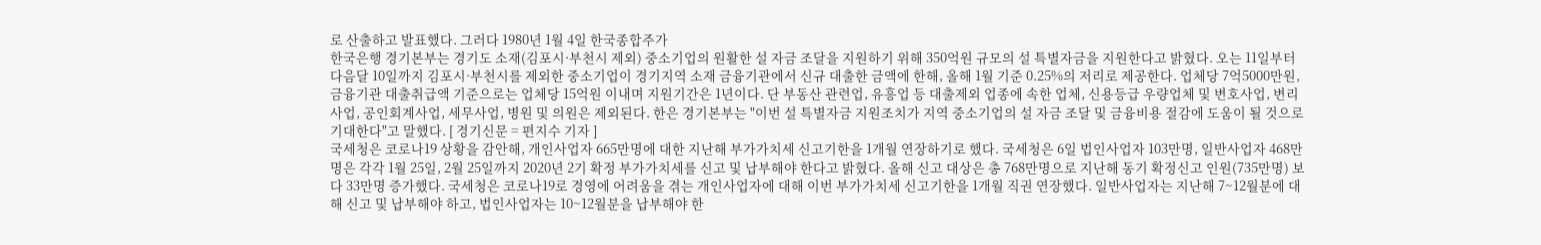로 산출하고 발표했다. 그러다 1980년 1월 4일 한국종합주가
한국은행 경기본부는 경기도 소재(김포시·부천시 제외) 중소기업의 원활한 설 자금 조달을 지원하기 위해 350억원 규모의 설 특별자금을 지원한다고 밝혔다. 오는 11일부터 다음달 10일까지 김포시·부천시를 제외한 중소기업이 경기지역 소재 금융기관에서 신규 대출한 금액에 한해, 올해 1월 기준 0.25%의 저리로 제공한다. 업체당 7억5000만원, 금융기관 대출취급액 기준으로는 업체당 15억원 이내며 지원기간은 1년이다. 단 부동산 관련업, 유흥업 등 대출제외 업종에 속한 업체, 신용등급 우량업체 및 변호사업, 변리사업, 공인회계사업, 세무사업, 병원 및 의원은 제외된다. 한은 경기본부는 "이번 설 특별자금 지원조치가 지역 중소기업의 설 자금 조달 및 금융비용 절감에 도움이 될 것으로 기대한다"고 말했다. [ 경기신문 = 편지수 기자 ]
국세청은 코로나19 상황을 감안해, 개인사업자 665만명에 대한 지난해 부가가치세 신고기한을 1개월 연장하기로 했다. 국세청은 6일 법인사업자 103만명, 일반사업자 468만명은 각각 1월 25일, 2월 25일까지 2020년 2기 확정 부가가치세를 신고 및 납부해야 한다고 밝혔다. 올해 신고 대상은 총 768만명으로 지난해 동기 확정신고 인원(735만명) 보다 33만명 증가했다. 국세청은 코로나19로 경영에 어려움을 겪는 개인사업자에 대해 이번 부가가치세 신고기한을 1개월 직권 연장했다. 일반사업자는 지난해 7~12월분에 대해 신고 및 납부해야 하고, 법인사업자는 10~12월분을 납부해야 한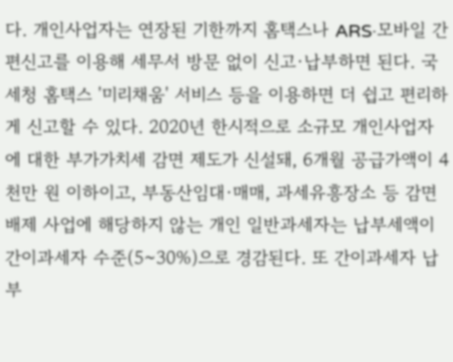다. 개인사업자는 연장된 기한까지 홈택스나 ARS·모바일 간편신고를 이용해 세무서 방문 없이 신고·납부하면 된다. 국세청 홈택스 '미리채움' 서비스 등을 이용하면 더 쉽고 편리하게 신고할 수 있다. 2020년 한시적으로 소규모 개인사업자에 대한 부가가치세 감면 제도가 신설돼, 6개월 공급가액이 4천만 원 이하이고, 부동산임대·매매, 과세유흥장소 등 감면배제 사업에 해당하지 않는 개인 일반과세자는 납부세액이 간이과세자 수준(5~30%)으로 경감된다. 또 간이과세자 납부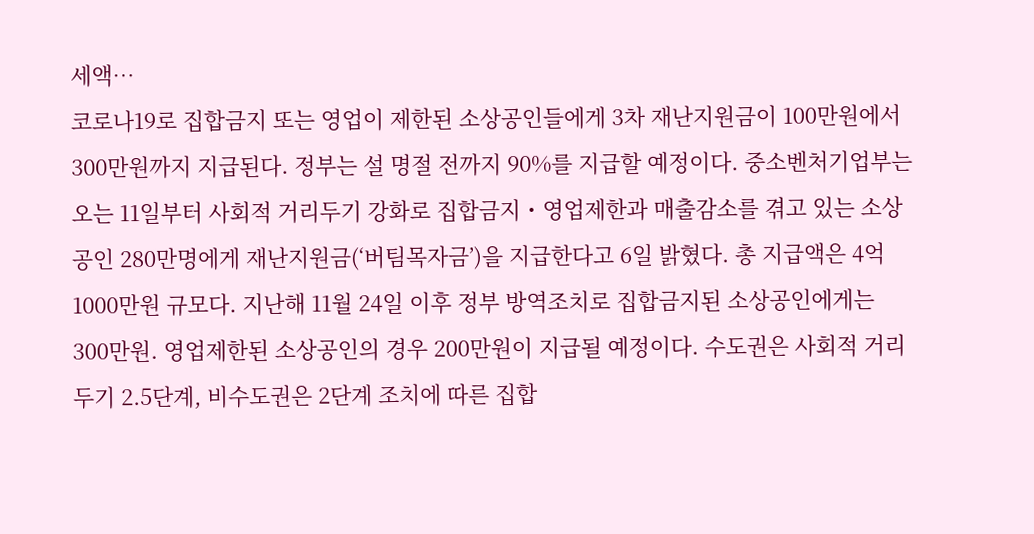세액…
코로나19로 집합금지 또는 영업이 제한된 소상공인들에게 3차 재난지원금이 100만원에서 300만원까지 지급된다. 정부는 설 명절 전까지 90%를 지급할 예정이다. 중소벤처기업부는 오는 11일부터 사회적 거리두기 강화로 집합금지・영업제한과 매출감소를 겪고 있는 소상공인 280만명에게 재난지원금(‘버팀목자금’)을 지급한다고 6일 밝혔다. 총 지급액은 4억1000만원 규모다. 지난해 11월 24일 이후 정부 방역조치로 집합금지된 소상공인에게는 300만원. 영업제한된 소상공인의 경우 200만원이 지급될 예정이다. 수도권은 사회적 거리두기 2.5단계, 비수도권은 2단계 조치에 따른 집합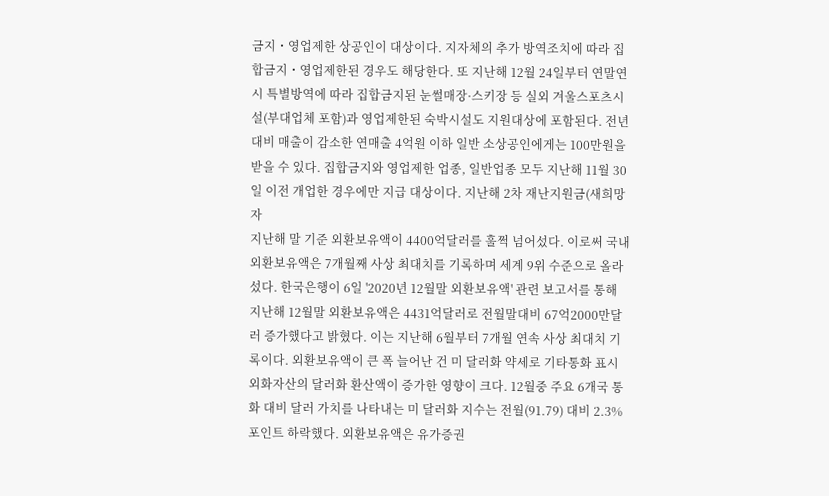금지・영업제한 상공인이 대상이다. 지자체의 추가 방역조치에 따라 집합금지・영업제한된 경우도 해당한다. 또 지난해 12월 24일부터 연말연시 특별방역에 따라 집합금지된 눈썰매장·스키장 등 실외 겨울스포츠시설(부대업체 포함)과 영업제한된 숙박시설도 지원대상에 포함된다. 전년 대비 매출이 감소한 연매출 4억원 이하 일반 소상공인에게는 100만원을 받을 수 있다. 집합금지와 영업제한 업종, 일반업종 모두 지난해 11월 30일 이전 개업한 경우에만 지급 대상이다. 지난해 2차 재난지원금(새희망자
지난해 말 기준 외환보유액이 4400억달러를 훌쩍 넘어섰다. 이로써 국내 외환보유액은 7개월째 사상 최대치를 기록하며 세계 9위 수준으로 올라섰다. 한국은행이 6일 '2020년 12월말 외환보유액' 관련 보고서를 통해 지난해 12월말 외환보유액은 4431억달러로 전월말대비 67억2000만달러 증가했다고 밝혔다. 이는 지난해 6월부터 7개월 연속 사상 최대치 기록이다. 외환보유액이 큰 폭 늘어난 건 미 달러화 약세로 기타통화 표시 외화자산의 달러화 환산액이 증가한 영향이 크다. 12월중 주요 6개국 통화 대비 달러 가치를 나타내는 미 달러화 지수는 전월(91.79) 대비 2.3%포인트 하락했다. 외환보유액은 유가증권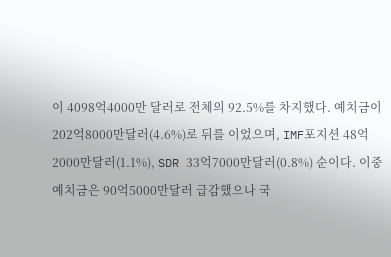이 4098억4000만 달러로 전체의 92.5%를 차지했다. 예치금이 202억8000만달러(4.6%)로 뒤를 이었으며, IMF포지션 48억2000만달러(1.1%), SDR 33억7000만달러(0.8%) 순이다. 이중 예치금은 90억5000만달러 급감했으나 국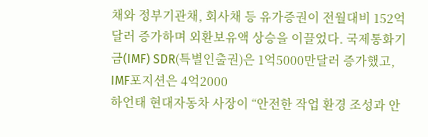채와 정부기관채, 회사채 등 유가증권이 전월대비 152억달러 증가하며 외환보유액 상승을 이끌었다. 국제통화기금(IMF) SDR(특별인출권)은 1억5000만달러 증가했고, IMF포지션은 4억2000
하언태 현대자동차 사장이 “안전한 작업 환경 조성과 안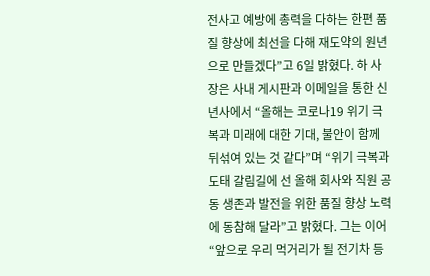전사고 예방에 총력을 다하는 한편 품질 향상에 최선을 다해 재도약의 원년으로 만들겠다”고 6일 밝혔다. 하 사장은 사내 게시판과 이메일을 통한 신년사에서 “올해는 코로나19 위기 극복과 미래에 대한 기대, 불안이 함께 뒤섞여 있는 것 같다”며 “위기 극복과 도태 갈림길에 선 올해 회사와 직원 공동 생존과 발전을 위한 품질 향상 노력에 동참해 달라”고 밝혔다. 그는 이어 “앞으로 우리 먹거리가 될 전기차 등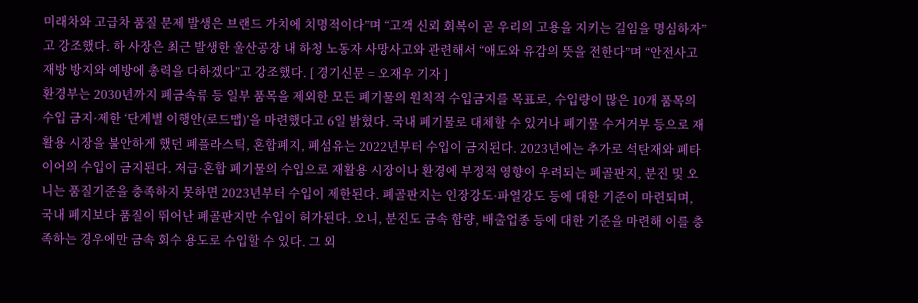미래차와 고급차 품질 문제 발생은 브랜드 가치에 치명적이다”며 “고객 신뢰 회복이 곧 우리의 고용을 지키는 길임을 명심하자”고 강조했다. 하 사장은 최근 발생한 울산공장 내 하청 노동자 사망사고와 관련해서 “애도와 유감의 뜻을 전한다”며 “안전사고 재방 방지와 예방에 총력을 다하겠다”고 강조했다. [ 경기신문 = 오재우 기자 ]
환경부는 2030년까지 폐금속류 등 일부 품목을 제외한 모든 폐기물의 원칙적 수입금지를 목표로, 수입량이 많은 10개 품목의 수입 금지·제한 ‘단계별 이행안(로드맵)’을 마련했다고 6일 밝혔다. 국내 폐기물로 대체할 수 있거나 폐기물 수거거부 등으로 재활용 시장을 불안하게 했던 폐플라스틱, 혼합폐지, 폐섬유는 2022년부터 수입이 금지된다. 2023년에는 추가로 석탄재와 폐타이어의 수입이 금지된다. 저급·혼합 폐기물의 수입으로 재활용 시장이나 환경에 부정적 영향이 우려되는 폐골판지, 분진 및 오니는 품질기준을 충족하지 못하면 2023년부터 수입이 제한된다. 폐골판지는 인장강도·파열강도 등에 대한 기준이 마련되며, 국내 폐지보다 품질이 뛰어난 폐골판지만 수입이 허가된다. 오니, 분진도 금속 함량, 배출업종 등에 대한 기준을 마련해 이를 충족하는 경우에만 금속 회수 용도로 수입할 수 있다. 그 외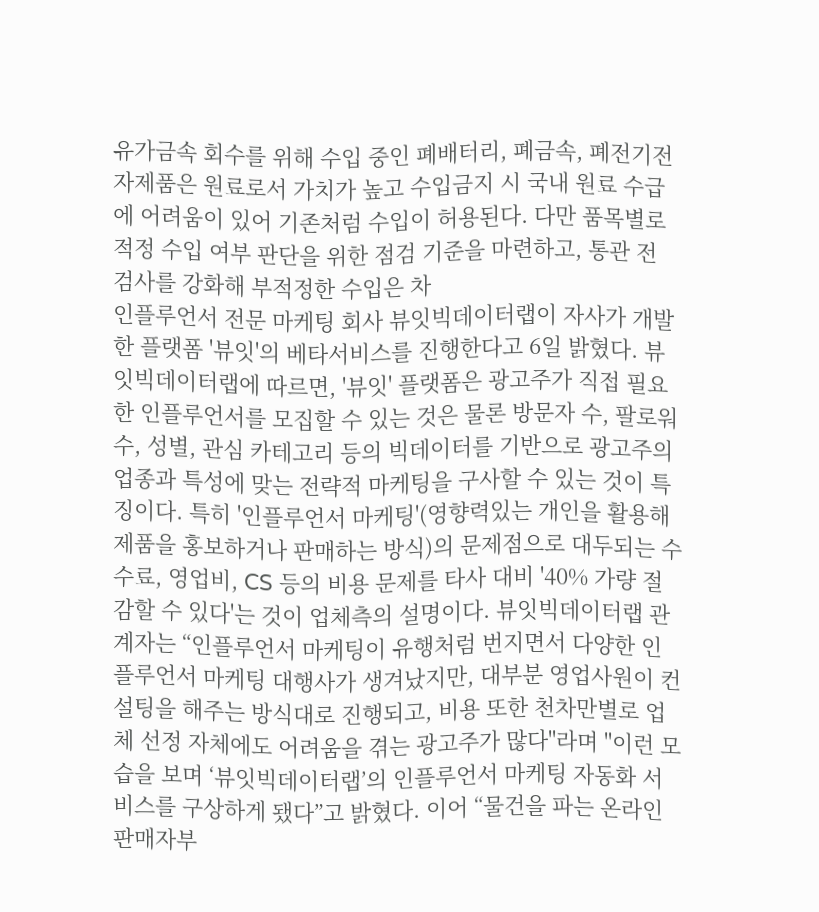유가금속 회수를 위해 수입 중인 폐배터리, 폐금속, 폐전기전자제품은 원료로서 가치가 높고 수입금지 시 국내 원료 수급에 어려움이 있어 기존처럼 수입이 허용된다. 다만 품목별로 적정 수입 여부 판단을 위한 점검 기준을 마련하고, 통관 전 검사를 강화해 부적정한 수입은 차
인플루언서 전문 마케팅 회사 뷰잇빅데이터랩이 자사가 개발한 플랫폼 '뷰잇'의 베타서비스를 진행한다고 6일 밝혔다. 뷰잇빅데이터랩에 따르면, '뷰잇' 플랫폼은 광고주가 직접 필요한 인플루언서를 모집할 수 있는 것은 물론 방문자 수, 팔로워 수, 성별, 관심 카테고리 등의 빅데이터를 기반으로 광고주의 업종과 특성에 맞는 전략적 마케팅을 구사할 수 있는 것이 특징이다. 특히 '인플루언서 마케팅'(영향력있는 개인을 활용해 제품을 홍보하거나 판매하는 방식)의 문제점으로 대두되는 수수료, 영업비, CS 등의 비용 문제를 타사 대비 '40% 가량 절감할 수 있다'는 것이 업체측의 설명이다. 뷰잇빅데이터랩 관계자는 “인플루언서 마케팅이 유행처럼 번지면서 다양한 인플루언서 마케팅 대행사가 생겨났지만, 대부분 영업사원이 컨설팅을 해주는 방식대로 진행되고, 비용 또한 천차만별로 업체 선정 자체에도 어려움을 겪는 광고주가 많다"라며 "이런 모습을 보며 ‘뷰잇빅데이터랩’의 인플루언서 마케팅 자동화 서비스를 구상하게 됐다”고 밝혔다. 이어 “물건을 파는 온라인 판매자부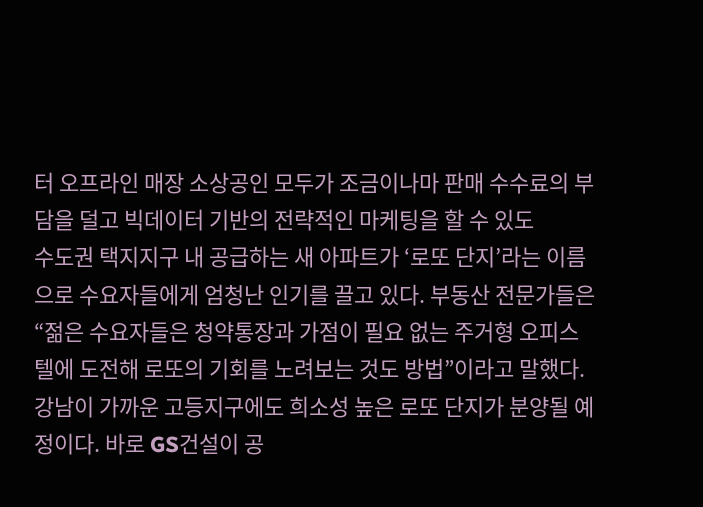터 오프라인 매장 소상공인 모두가 조금이나마 판매 수수료의 부담을 덜고 빅데이터 기반의 전략적인 마케팅을 할 수 있도
수도권 택지지구 내 공급하는 새 아파트가 ‘로또 단지’라는 이름으로 수요자들에게 엄청난 인기를 끌고 있다. 부동산 전문가들은 “젊은 수요자들은 청약통장과 가점이 필요 없는 주거형 오피스텔에 도전해 로또의 기회를 노려보는 것도 방법”이라고 말했다. 강남이 가까운 고등지구에도 희소성 높은 로또 단지가 분양될 예정이다. 바로 GS건설이 공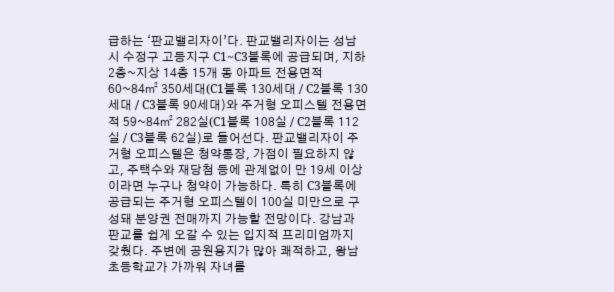급하는 ‘판교밸리자이’다. 판교밸리자이는 성남시 수정구 고등지구 C1~C3블록에 공급되며, 지하 2층~지상 14층 15개 동 아파트 전용면적 60~84㎡ 350세대(C1블록 130세대 / C2블록 130세대 / C3블록 90세대)와 주거형 오피스텔 전용면적 59~84㎡ 282실(C1블록 108실 / C2블록 112실 / C3블록 62실)로 들어선다. 판교밸리자이 주거형 오피스텔은 청약통장, 가점이 필요하지 않고, 주택수와 재당첨 등에 관계없이 만 19세 이상이라면 누구나 청약이 가능하다. 특히 C3블록에 공급되는 주거형 오피스텔이 100실 미만으로 구성돼 분양권 전매까지 가능할 전망이다. 강남과 판교를 쉽게 오갈 수 있는 입지적 프리미엄까지 갖췄다. 주변에 공원용지가 많아 쾌적하고, 왕남초등학교가 가까워 자녀를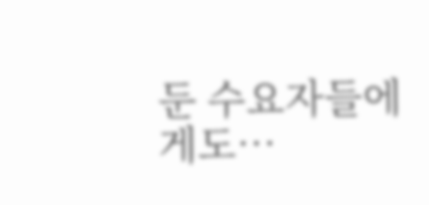둔 수요자들에게도…